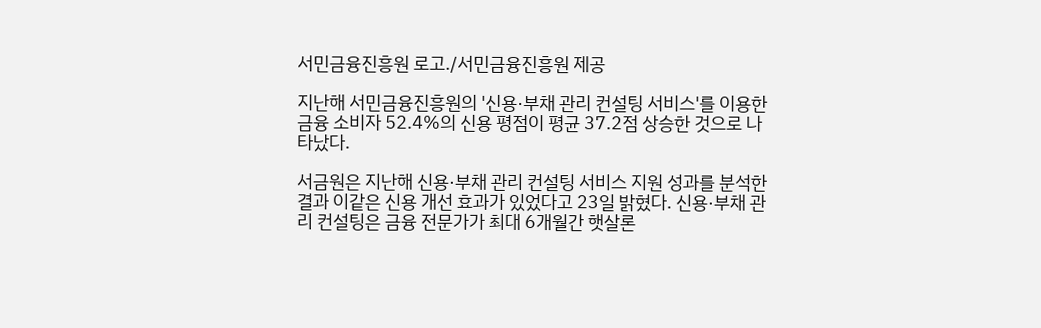서민금융진흥원 로고./서민금융진흥원 제공

지난해 서민금융진흥원의 '신용·부채 관리 컨설팅 서비스'를 이용한 금융 소비자 52.4%의 신용 평점이 평균 37.2점 상승한 것으로 나타났다.

서금원은 지난해 신용·부채 관리 컨설팅 서비스 지원 성과를 분석한 결과 이같은 신용 개선 효과가 있었다고 23일 밝혔다. 신용·부채 관리 컨설팅은 금융 전문가가 최대 6개월간 햇살론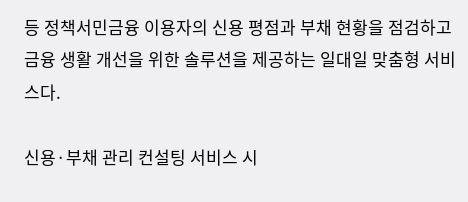등 정책서민금융 이용자의 신용 평점과 부채 현황을 점검하고 금융 생활 개선을 위한 솔루션을 제공하는 일대일 맞춤형 서비스다.

신용·부채 관리 컨설팅 서비스 시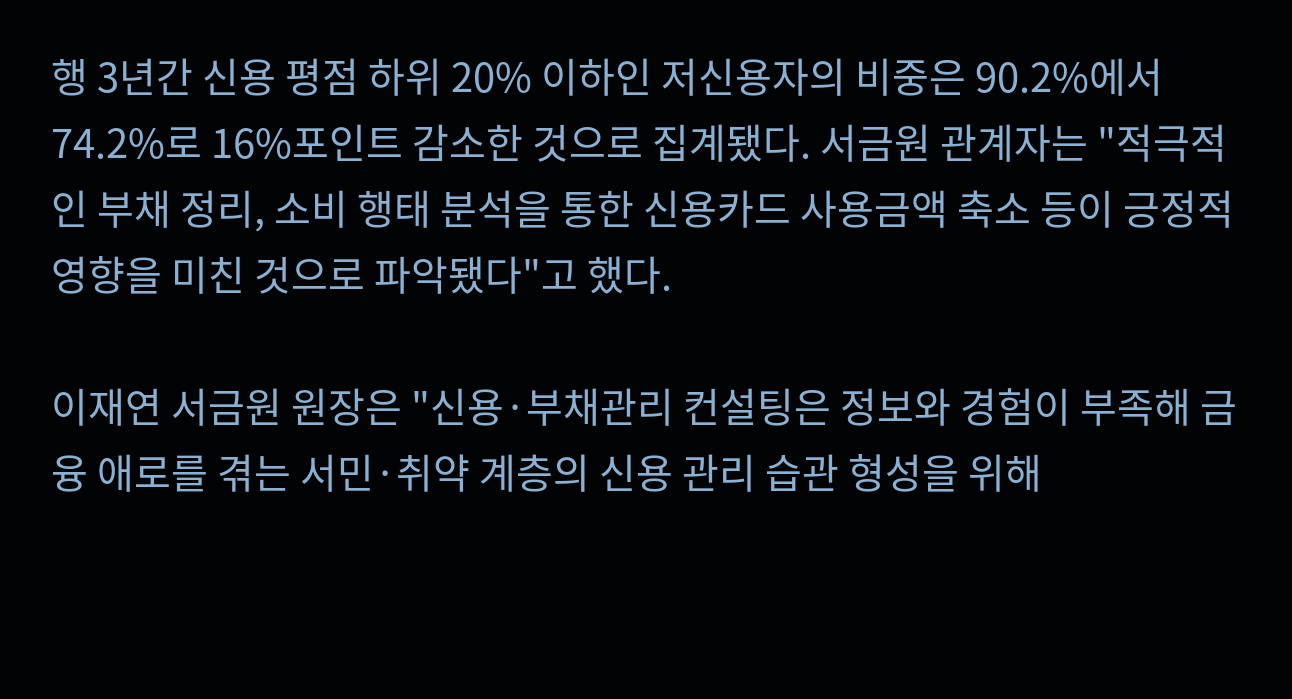행 3년간 신용 평점 하위 20% 이하인 저신용자의 비중은 90.2%에서 74.2%로 16%포인트 감소한 것으로 집계됐다. 서금원 관계자는 "적극적인 부채 정리, 소비 행태 분석을 통한 신용카드 사용금액 축소 등이 긍정적 영향을 미친 것으로 파악됐다"고 했다.

이재연 서금원 원장은 "신용·부채관리 컨설팅은 정보와 경험이 부족해 금융 애로를 겪는 서민·취약 계층의 신용 관리 습관 형성을 위해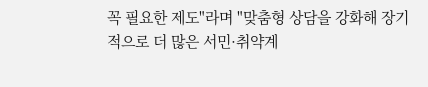꼭 필요한 제도"라며 "맞춤형 상담을 강화해 장기적으로 더 많은 서민·취약계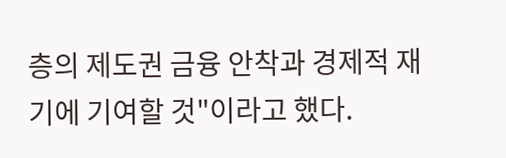층의 제도권 금융 안착과 경제적 재기에 기여할 것"이라고 했다.